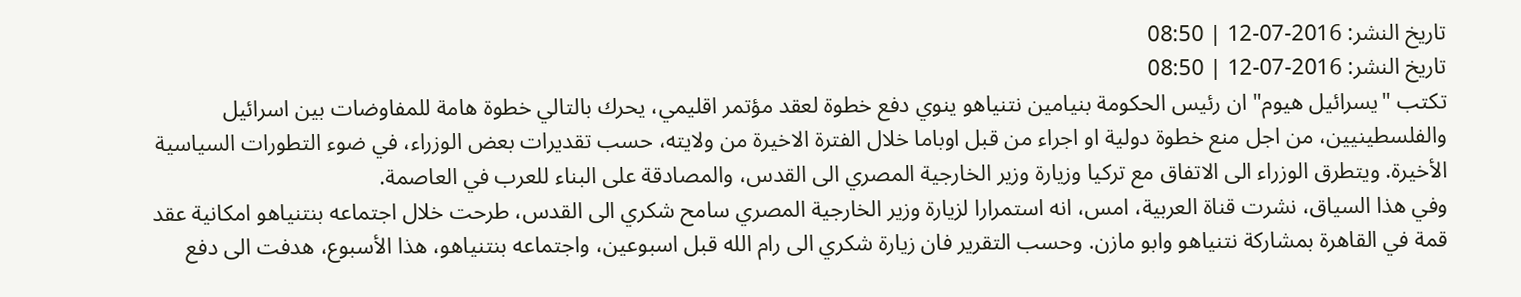تاريخ النشر: 2016-07-12 | 08:50
تاريخ النشر: 2016-07-12 | 08:50
تكتب "يسرائيل هيوم" ان رئيس الحكومة بنيامين نتنياهو ينوي دفع خطوة لعقد مؤتمر اقليمي، يحرك بالتالي خطوة هامة للمفاوضات بين اسرائيل والفلسطينيين، من اجل منع خطوة دولية او اجراء من قبل اوباما خلال الفترة الاخيرة من ولايته، حسب تقديرات بعض الوزراء، في ضوء التطورات السياسية الأخيرة. ويتطرق الوزراء الى الاتفاق مع تركيا وزيارة وزير الخارجية المصري الى القدس، والمصادقة على البناء للعرب في العاصمة.
وفي هذا السياق، نشرت قناة العربية، امس، انه استمرارا لزيارة وزير الخارجية المصري سامح شكري الى القدس، طرحت خلال اجتماعه بنتنياهو امكانية عقد قمة في القاهرة بمشاركة نتنياهو وابو مازن. وحسب التقرير فان زيارة شكري الى رام الله قبل اسبوعين، واجتماعه بنتنياهو، هذا الأسبوع، هدفت الى دفع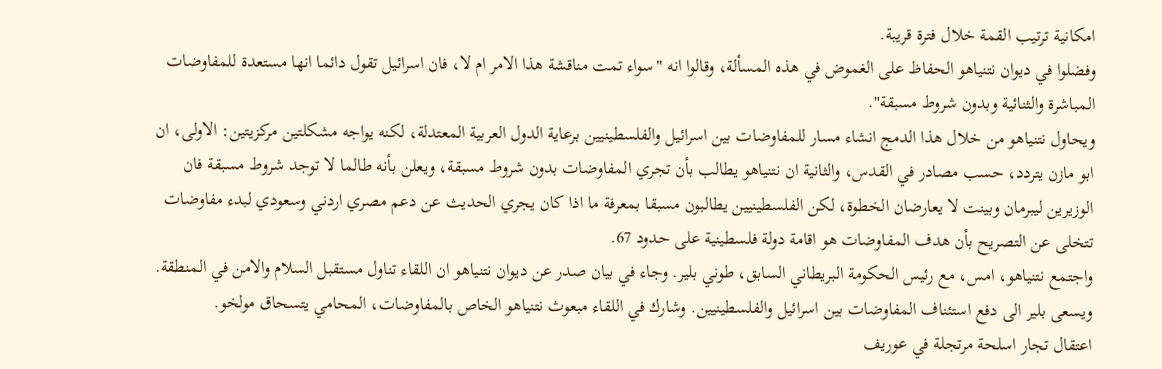امكانية ترتيب القمة خلال فترة قريبة.
وفضلوا في ديوان نتنياهو الحفاظ على الغموض في هذه المسألة، وقالوا انه "سواء تمت مناقشة هذا الامر ام لا، فان اسرائيل تقول دائما انها مستعدة للمفاوضات المباشرة والثنائية وبدون شروط مسبقة".
ويحاول نتنياهو من خلال هذا الدمج انشاء مسار للمفاوضات بين اسرائيل والفلسطينيين برعاية الدول العربية المعتدلة، لكنه يواجه مشكلتين مركزيتين: الاولى، ان ابو مازن يتردد، حسب مصادر في القدس، والثانية ان نتنياهو يطالب بأن تجري المفاوضات بدون شروط مسبقة، ويعلن بأنه طالما لا توجد شروط مسبقة فان الوزيرين ليبرمان وبينت لا يعارضان الخطوة، لكن الفلسطينيين يطالبون مسبقا بمعرفة ما اذا كان يجري الحديث عن دعم مصري اردني وسعودي لبدء مفاوضات تتخلى عن التصريح بأن هدف المفاوضات هو اقامة دولة فلسطينية على حدود 67.
واجتمع نتنياهو، امس، مع رئيس الحكومة البريطاني السابق، طوني بلير. وجاء في بيان صدر عن ديوان نتنياهو ان اللقاء تناول مستقبل السلام والامن في المنطقة. ويسعى بلير الى دفع استئناف المفاوضات بين اسرائيل والفلسطينيين. وشارك في اللقاء مبعوث نتنياهو الخاص بالمفاوضات، المحامي يتسحاق مولخو.
اعتقال تجار اسلحة مرتجلة في عوريف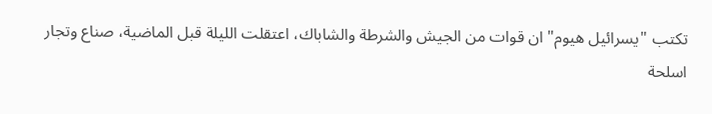تكتب "يسرائيل هيوم" ان قوات من الجيش والشرطة والشاباك، اعتقلت الليلة قبل الماضية، صناع وتجار اسلحة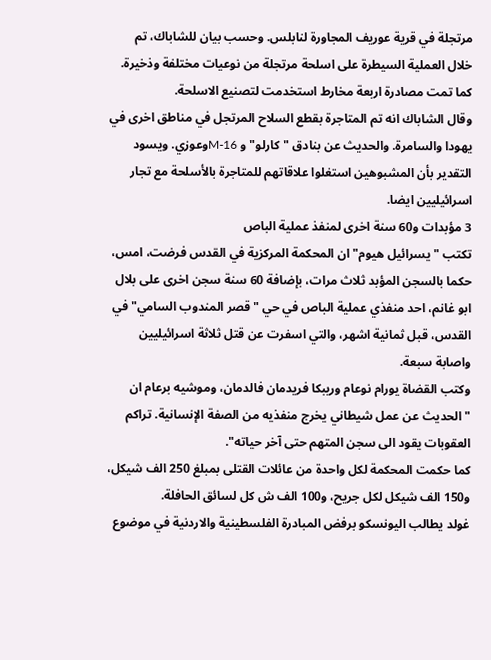مرتجلة في قرية عوريف المجاورة لنابلس. وحسب بيان للشاباك، تم خلال العملية السيطرة على اسلحة مرتجلة من نوعيات مختلفة وذخيرة. كما تمت مصادرة اربعة مخارط استخدمت لتصنيع الاسلحة.
وقال الشاباك انه تم المتاجرة بقطع السلاح المرتجل في مناطق اخرى في يهودا والسامرة. والحديث عن بنادق "كارلو" و M-16وعوزي. ويسود التقدير بأن المشبوهين استغلوا علاقاتهم للمتاجرة بالأسلحة مع تجار اسرائيليين ايضا.
3 مؤبدات و60 سنة اخرى لمنفذ عملية الباص
تكتب "يسرائيل هيوم" ان المحكمة المركزية في القدس فرضت، امس، حكما بالسجن المؤبد ثلاث مرات، بإضافة 60 سنة سجن اخرى على بلال ابو غانم، احد منفذي عملية الباص في حي "قصر المندوب السامي" في القدس، قبل ثمانية اشهر، والتي اسفرت عن قتل ثلاثة اسرائيليين واصابة سبعة.
وكتب القضاة يورام نوعام وريبكا فريدمان فالدمان، وموشيه برعام ان "الحديث عن عمل شيطاني يخرج منفذيه من الصفة الإنسانية. تراكم العقوبات يقود الى سجن المتهم حتى آخر حياته".
كما حكمت المحكمة لكل واحدة من عائلات القتلى بمبلغ 250 الف شيكل، و150 الف شيكل لكل جريح، و100 الف ش كل لسائق الحافلة.
غولد يطالب اليونسكو برفض المبادرة الفلسطينية والاردنية في موضوع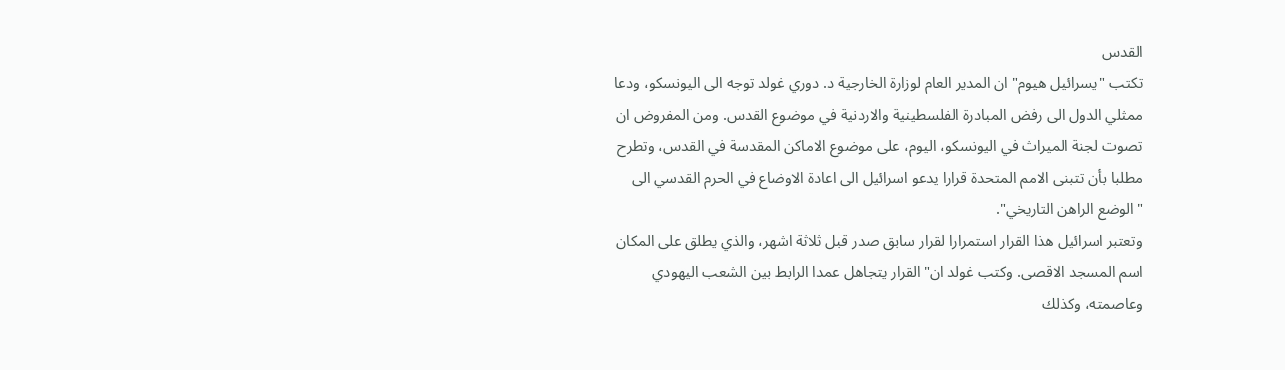القدس
تكتب "يسرائيل هيوم" ان المدير العام لوزارة الخارجية د. دوري غولد توجه الى اليونسكو، ودعا ممثلي الدول الى رفض المبادرة الفلسطينية والاردنية في موضوع القدس. ومن المفروض ان تصوت لجنة الميراث في اليونسكو، اليوم، على موضوع الاماكن المقدسة في القدس، وتطرح مطلبا بأن تتبنى الامم المتحدة قرارا يدعو اسرائيل الى اعادة الاوضاع في الحرم القدسي الى "الوضع الراهن التاريخي".
وتعتبر اسرائيل هذا القرار استمرارا لقرار سابق صدر قبل ثلاثة اشهر، والذي يطلق على المكان اسم المسجد الاقصى. وكتب غولد ان"القرار يتجاهل عمدا الرابط بين الشعب اليهودي وعاصمته، وكذلك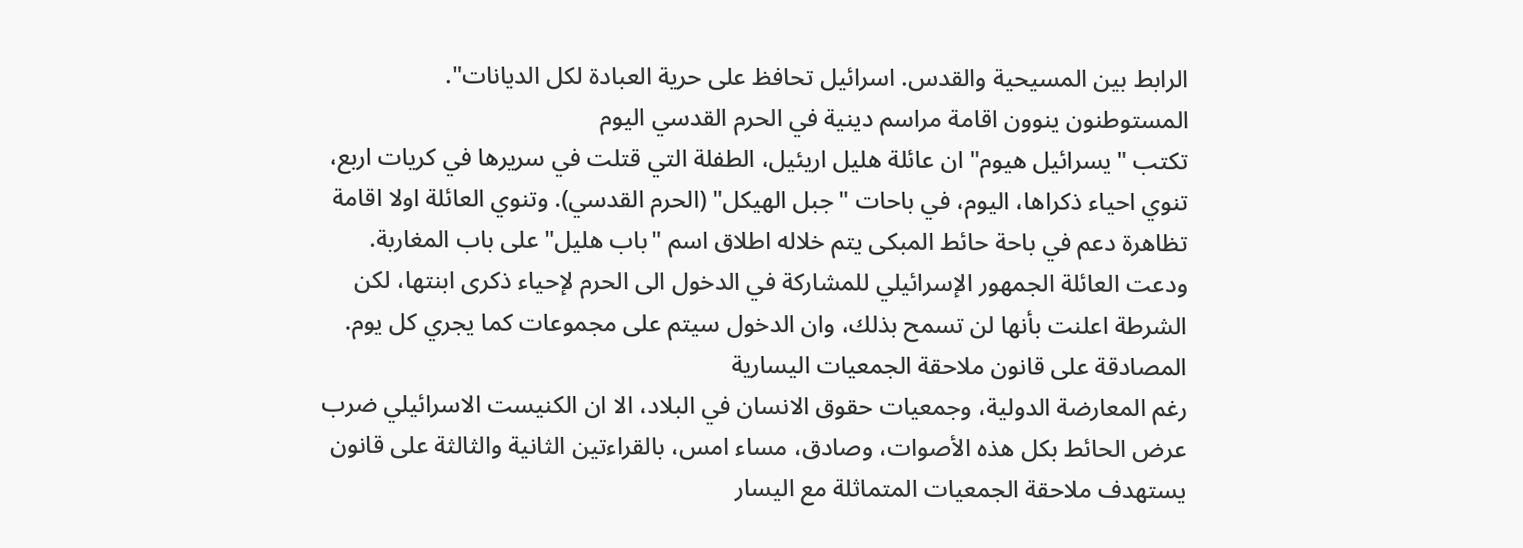الرابط بين المسيحية والقدس. اسرائيل تحافظ على حرية العبادة لكل الديانات".
المستوطنون ينوون اقامة مراسم دينية في الحرم القدسي اليوم
تكتب "يسرائيل هيوم" ان عائلة هليل اريئيل، الطفلة التي قتلت في سريرها في كريات اربع، تنوي احياء ذكراها، اليوم، في باحات "جبل الهيكل" (الحرم القدسي). وتنوي العائلة اولا اقامة تظاهرة دعم في باحة حائط المبكى يتم خلاله اطلاق اسم "باب هليل" على باب المغاربة.
ودعت العائلة الجمهور الإسرائيلي للمشاركة في الدخول الى الحرم لإحياء ذكرى ابنتها، لكن الشرطة اعلنت بأنها لن تسمح بذلك، وان الدخول سيتم على مجموعات كما يجري كل يوم.
المصادقة على قانون ملاحقة الجمعيات اليسارية
رغم المعارضة الدولية، وجمعيات حقوق الانسان في البلاد، الا ان الكنيست الاسرائيلي ضرب عرض الحائط بكل هذه الأصوات، وصادق، مساء امس، بالقراءتين الثانية والثالثة على قانون يستهدف ملاحقة الجمعيات المتماثلة مع اليسار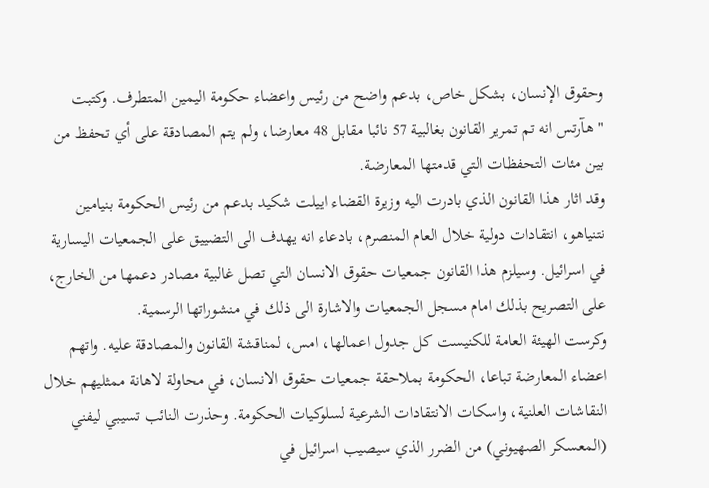وحقوق الإنسان، بشكل خاص، بدعم واضح من رئيس واعضاء حكومة اليمين المتطرف. وكتبت "هآرتس انه تم تمرير القانون بغالبية 57 نائبا مقابل 48 معارضا، ولم يتم المصادقة على أي تحفظ من بين مئات التحفظات التي قدمتها المعارضة.
وقد اثار هذا القانون الذي بادرت اليه وزيرة القضاء اييلت شكيد بدعم من رئيس الحكومة بنيامين نتنياهو، انتقادات دولية خلال العام المنصرم، بادعاء انه يهدف الى التضييق على الجمعيات اليسارية في اسرائيل. وسيلزم هذا القانون جمعيات حقوق الانسان التي تصل غالبية مصادر دعمها من الخارج، على التصريح بذلك امام مسجل الجمعيات والاشارة الى ذلك في منشوراتها الرسمية.
وكرست الهيئة العامة للكنيست كل جدول اعمالها، امس، لمناقشة القانون والمصادقة عليه. واتهم اعضاء المعارضة تباعا، الحكومة بملاحقة جمعيات حقوق الانسان، في محاولة لاهانة ممثليهم خلال النقاشات العلنية، واسكات الانتقادات الشرعية لسلوكيات الحكومة. وحذرت النائب تسيبي ليفني (المعسكر الصهيوني) من الضرر الذي سيصيب اسرائيل في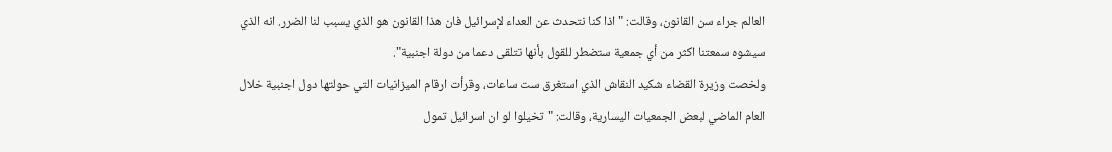العالم جراء سن القانون، وقالت: "اذا كنا نتحدث عن العداء لإسرائيل فان هذا القانون هو الذي يسبب لنا الضرر. انه الذي سيشوه سمعتنا اكثر من أي جمعية ستضطر للقول بأنها تتلقى دعما من دولة اجنبية".
ولخصت وزيرة القضاء شكيد النقاش الذي استغرق ست ساعات، وقرأت ارقام الميزانيات التي حولتها دول اجنبية خلال العام الماضي لبعض الجمعيات اليسارية، وقالت: "تخيلوا لو ان اسرائيل تمول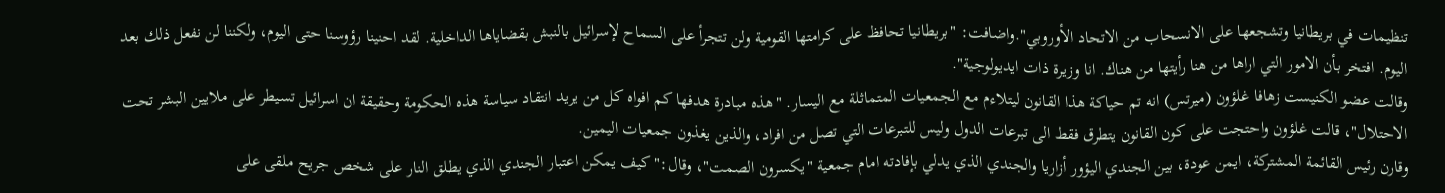تنظيمات في بريطانيا وتشجعها على الانسحاب من الاتحاد الأوروبي".واضافت: "بريطانيا تحافظ على كرامتها القومية ولن تتجرأ على السماح لإسرائيل بالنبش بقضاياها الداخلية. لقد احنينا رؤوسنا حتى اليوم، ولكننا لن نفعل ذلك بعد اليوم. افتخر بأن الامور التي اراها من هنا رأيتها من هناك. انا وزيرة ذات ايديولوجية".
وقالت عضو الكنيست زهافا غلؤون (ميرتس) انه تم حياكة هذا القانون ليتلاءم مع الجمعيات المتماثلة مع اليسار. "هذه مبادرة هدفها كم افواه كل من يريد انتقاد سياسة هذه الحكومة وحقيقة ان اسرائيل تسيطر على ملايين البشر تحت الاحتلال"، قالت غلؤون واحتجت على كون القانون يتطرق فقط الى تبرعات الدول وليس للتبرعات التي تصل من افراد، والذين يغذون جمعيات اليمين.
وقارن رئيس القائمة المشتركة، ايمن عودة، بين الجندي اليؤور أزاريا والجندي الذي يدلي بإفادته امام جمعية "يكسرون الصمت"، وقال:"كيف يمكن اعتبار الجندي الذي يطلق النار على شخص جريح ملقى على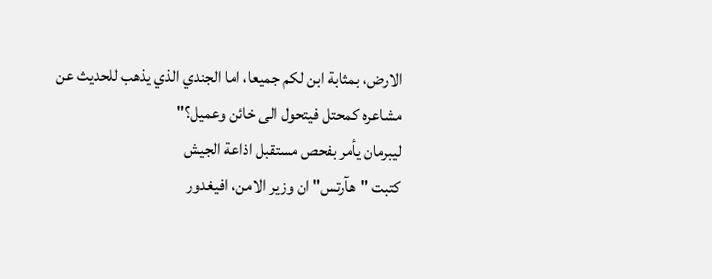الارض، بمثابة ابن لكم جميعا، اما الجندي الذي يذهب للحديث عن مشاعره كمحتل فيتحول الى خائن وعميل؟"
ليبرمان يأمر بفحص مستقبل اذاعة الجيش
كتبت "هآرتس" ان وزير الامن، افيغدور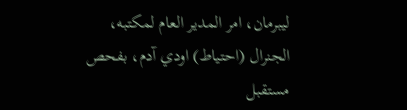ليبرمان، امر المدير العام لمكتبه، الجنرال (احتياط) اودي آدم، بفحص مستقبل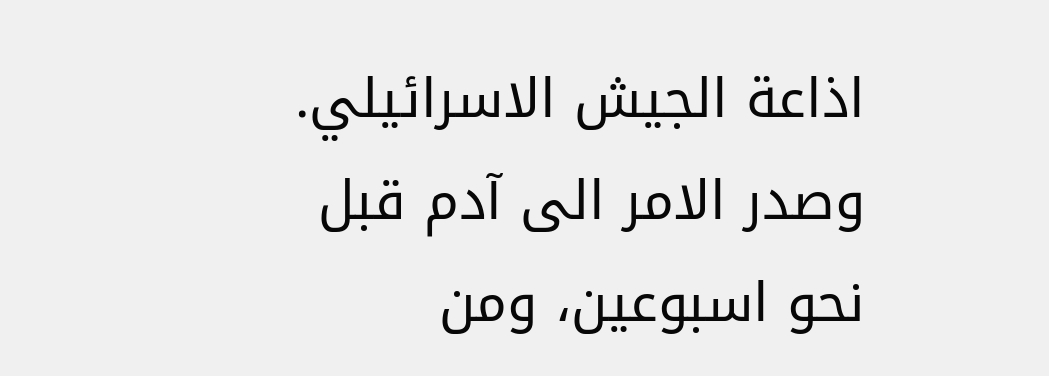اذاعة الجيش الاسرائيلي. وصدر الامر الى آدم قبل نحو اسبوعين، ومن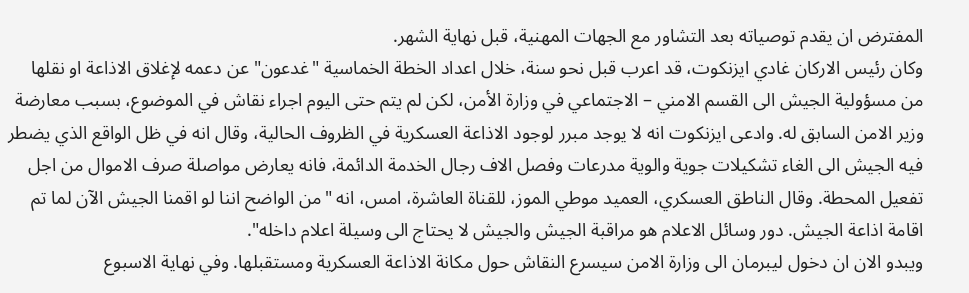المفترض ان يقدم توصياته بعد التشاور مع الجهات المهنية، قبل نهاية الشهر.
وكان رئيس الاركان غادي ايزنكوت، قد اعرب قبل نحو سنة، خلال اعداد الخطة الخماسية "غدعون" عن دعمه لإغلاق الاذاعة او نقلها من مسؤولية الجيش الى القسم الامني – الاجتماعي في وزارة الأمن، لكن لم يتم حتى اليوم اجراء نقاش في الموضوع، بسبب معارضة وزير الامن السابق له. وادعى ايزنكوت انه لا يوجد مبرر لوجود الاذاعة العسكرية في الظروف الحالية، وقال انه في ظل الواقع الذي يضطر فيه الجيش الى الغاء تشكيلات جوية والوية مدرعات وفصل الاف رجال الخدمة الدائمة، فانه يعارض مواصلة صرف الاموال من اجل تفعيل المحطة. وقال الناطق العسكري، العميد موطي الموز، للقناة العاشرة، امس، انه "من الواضح اننا لو اقمنا الجيش الآن لما تم اقامة اذاعة الجيش. دور وسائل الاعلام هو مراقبة الجيش والجيش لا يحتاج الى وسيلة اعلام داخله".
ويبدو الان ان دخول ليبرمان الى وزارة الامن سيسرع النقاش حول مكانة الاذاعة العسكرية ومستقبلها. وفي نهاية الاسبوع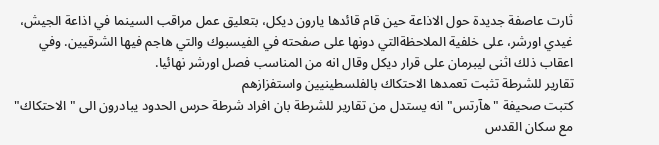ثارت عاصفة جديدة حول الاذاعة حين قام قائدها يارون ديكل، بتعليق عمل مراقب السينما في اذاعة الجيش، غيدي اورشر، على خلفية الملاحظةالتي دونها على صفحته في الفيسبوك والتي هاجم فيها الشرقيين. وفي اعقاب ذلك اثنى ليبرمان على قرار ديكل وقال انه من المناسب فصل اورشر نهائيا.
تقارير للشرطة تثبت تعمدها الاحتكاك بالفلسطينيين واستفزازهم
كتبت صحيفة "هآرتس" انه يستدل من تقارير للشرطة بان افراد شرطة حرس الحدود يبادرون الى "الاحتكاك" مع سكان القدس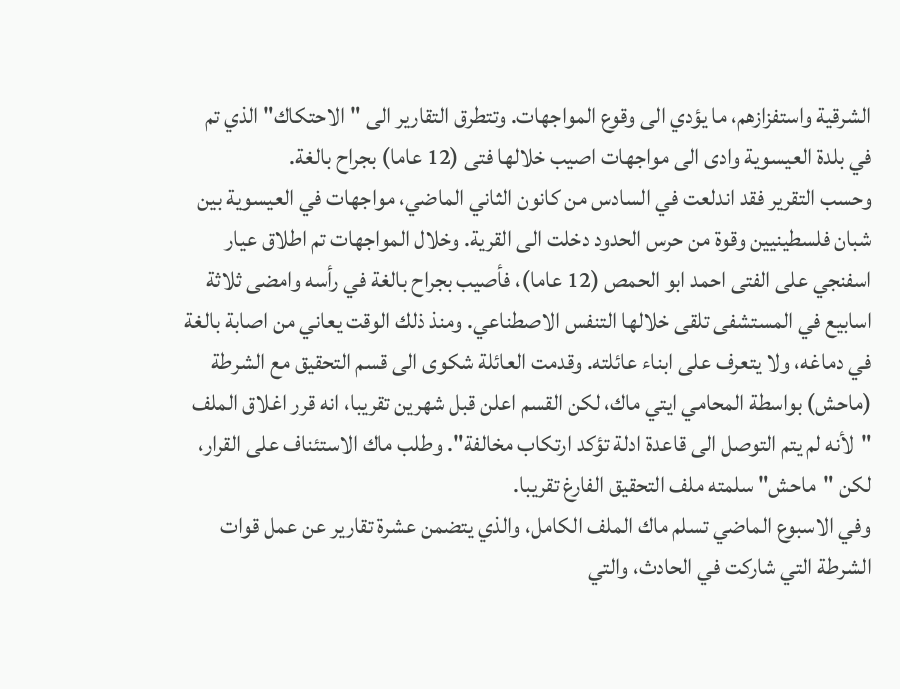الشرقية واستفزازهم، ما يؤدي الى وقوع المواجهات. وتتطرق التقارير الى "الاحتكاك" الذي تم في بلدة العيسوية وادى الى مواجهات اصيب خلالها فتى (12 عاما) بجراح بالغة.
وحسب التقرير فقد اندلعت في السادس من كانون الثاني الماضي، مواجهات في العيسوية بين شبان فلسطينيين وقوة من حرس الحدود دخلت الى القرية. وخلال المواجهات تم اطلاق عيار اسفنجي على الفتى احمد ابو الحمص (12 عاما)، فأصيب بجراح بالغة في رأسه وامضى ثلاثة اسابيع في المستشفى تلقى خلالها التنفس الاصطناعي. ومنذ ذلك الوقت يعاني من اصابة بالغة في دماغه، ولا يتعرف على ابناء عائلته. وقدمت العائلة شكوى الى قسم التحقيق مع الشرطة (ماحش) بواسطة المحامي ايتي ماك، لكن القسم اعلن قبل شهرين تقريبا، انه قرر اغلاق الملف "لأنه لم يتم التوصل الى قاعدة ادلة تؤكد ارتكاب مخالفة". وطلب ماك الاستئناف على القرار، لكن "ماحش" سلمته ملف التحقيق الفارغ تقريبا.
وفي الاسبوع الماضي تسلم ماك الملف الكامل، والذي يتضمن عشرة تقارير عن عمل قوات الشرطة التي شاركت في الحادث، والتي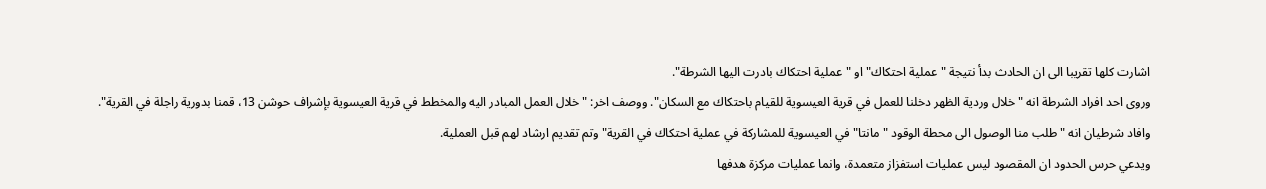اشارت كلها تقريبا الى ان الحادث بدأ نتيجة "عملية احتكاك" او "عملية احتكاك بادرت اليها الشرطة".
وروى احد افراد الشرطة انه "خلال وردية الظهر دخلنا للعمل في قرية العيسوية للقيام باحتكاك مع السكان". ووصف اخر: "خلال العمل المبادر اليه والمخطط في قرية العيسوية بإشراف حوشن 13، قمنا بدورية راجلة في القرية". وافاد شرطيان انه "طلب منا الوصول الى محطة الوقود "مانتا" في العيسوية للمشاركة في عملية احتكاك في القرية" وتم تقديم ارشاد لهم قبل العملية.
ويدعي حرس الحدود ان المقصود ليس عمليات استفزاز متعمدة، وانما عمليات مركزة هدفها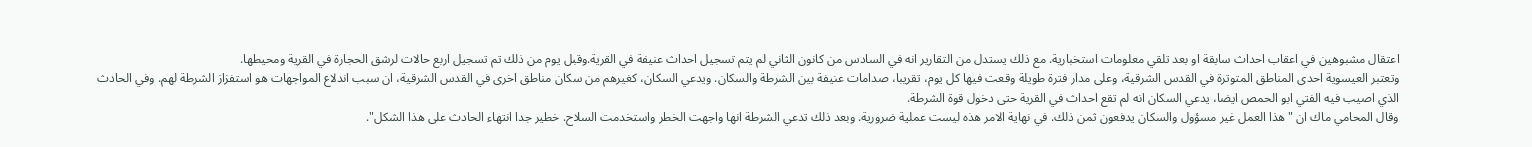اعتقال مشبوهين في اعقاب احداث سابقة او بعد تلقي معلومات استخبارية. مع ذلك يستدل من التقارير انه في السادس من كانون الثاني لم يتم تسجيل احداث عنيفة في القرية.وقبل يوم من ذلك تم تسجيل اربع حالات لرشق الحجارة في القرية ومحيطها.
وتعتبر العيسوية احدى المناطق المتوترة في القدس الشرقية، وعلى مدار فترة طويلة وقعت فيها كل يوم، تقريبا، صدامات عنيفة بين الشرطة والسكان. ويدعي السكان، كغيرهم من سكان مناطق اخرى في القدس الشرقية، ان سبب اندلاع المواجهات هو استفزاز الشرطة لهم. وفي الحادث الذي اصيب فيه الفتي ابو الحمص ايضا، يدعي السكان انه لم تقع احداث في القرية حتى دخول قوة الشرطة.
وقال المحامي ماك ان "هذا العمل غير مسؤول والسكان يدفعون ثمن ذلك. في نهاية الامر هذه ليست عملية ضرورية. وبعد ذلك تدعي الشرطة انها واجهت الخطر واستخدمت السلاح. خطير جدا انتهاء الحادث على هذا الشكل".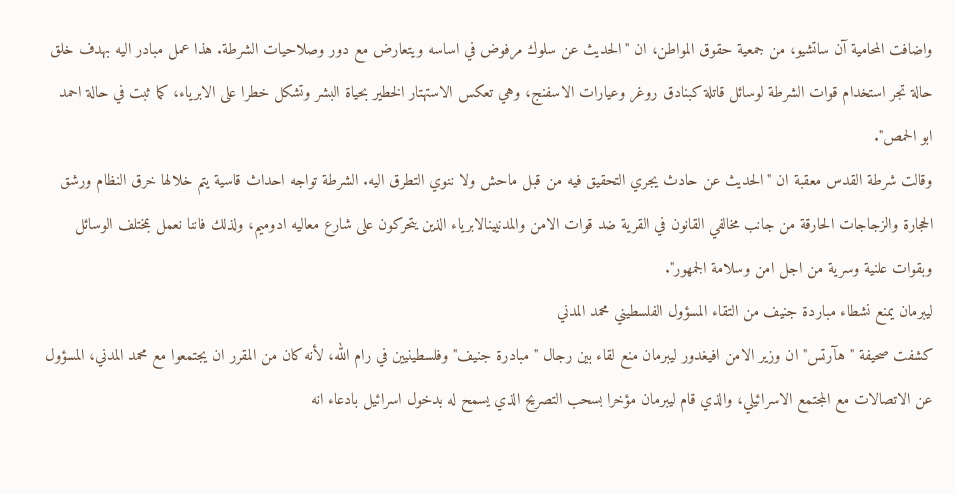واضافت المحامية آن ساتشيو، من جمعية حقوق المواطن، ان "الحديث عن سلوك مرفوض في اساسه ويتعارض مع دور وصلاحيات الشرطة. هذا عمل مبادر اليه بهدف خلق حالة تجر استخدام قوات الشرطة لوسائل قاتلة كبنادق روغر وعيارات الاسفنج، وهي تعكس الاستهتار الخطير بحياة البشر وتشكل خطرا على الابرياء، كما ثبت في حالة احمد ابو الحمص".
وقالت شرطة القدس معقبة ان "الحديث عن حادث يجري التحقيق فيه من قبل ماحش ولا ننوي التطرق اليه. الشرطة تواجه احداث قاسية يتم خلالها خرق النظام ورشق الحجارة والزجاجات الحارقة من جانب مخالفي القانون في القرية ضد قوات الامن والمدنيينالابرياء الذين يتحركون على شارع معاليه ادوميم، ولذلك فاننا نعمل بمختلف الوسائل وبقوات علنية وسرية من اجل امن وسلامة الجمهور".
ليبرمان يمنع نشطاء مباردة جنيف من التقاء المسؤول الفلسطيني محمد المدني
كشفت صحيفة "هآرتس" ان وزير الامن افيغدور ليبرمان منع لقاء بين رجال "مبادرة جنيف" وفلسطينيين في رام الله، لأنه كان من المقرر ان يجتمعوا مع محمد المدني، المسؤول عن الاتصالات مع المجتمع الاسرائيلي، والذي قام ليبرمان مؤخرا بسحب التصريح الذي يسمح له بدخول اسرائيل بادعاء انه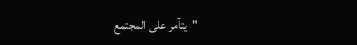"يتآمر على المجتمع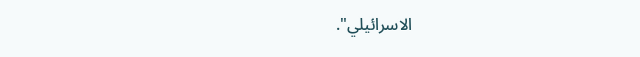الاسرائيلي".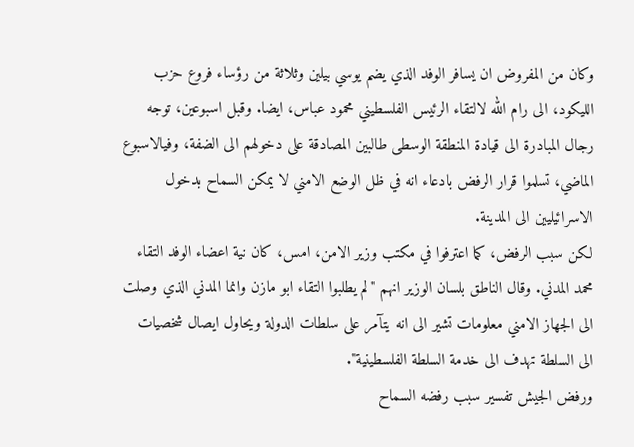وكان من المفروض ان يسافر الوفد الذي يضم يوسي بيلين وثلاثة من رؤساء فروع حزب الليكود، الى رام الله لالتقاء الرئيس الفلسطيني محمود عباس، ايضا. وقبل اسبوعين، توجه رجال المبادرة الى قيادة المنطقة الوسطى طالبين المصادقة على دخولهم الى الضفة، وفيالاسبوع الماضي، تسلموا قرار الرفض بادعاء انه في ظل الوضع الامني لا يمكن السماح بدخول الاسرائيليين الى المدينة.
لكن سبب الرفض، كما اعترفوا في مكتب وزير الامن، امس، كان نية اعضاء الوفد التقاء محمد المدني. وقال الناطق بلسان الوزير انهم "لم يطلبوا التقاء ابو مازن وانما المدني الذي وصلت الى الجهاز الامني معلومات تشير الى انه يتآمر على سلطات الدولة ويحاول ايصال شخصيات الى السلطة تهدف الى خدمة السلطة الفلسطينية".
ورفض الجيش تفسير سبب رفضه السماح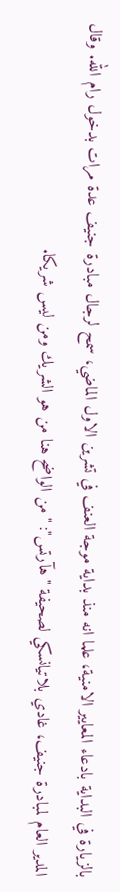بالزيارة في البداية بادعاء المعايير الامنية، علما انه منذ بداية موجة العنف في تشرين الاول الماضي، سمح لرجال مبادرة جنيف عدة مرات بدخول رام الله. وقال المدير العام لمبادرة جنيف، غادي بلاتيانسكي لصحيفة "هآرتس": "من الواضح هنا من هو الشريك ومن ليس شريكا.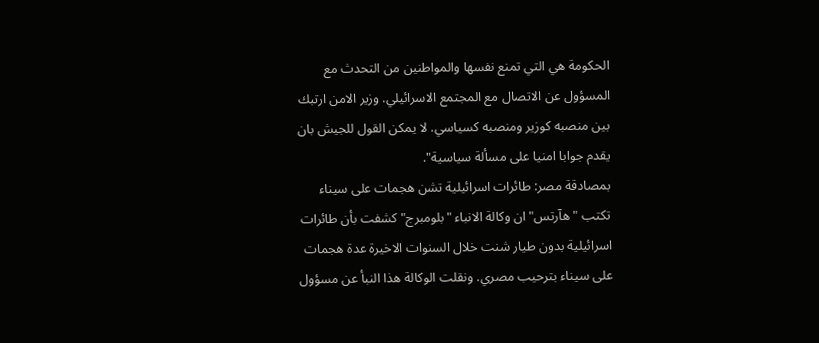الحكومة هي التي تمنع نفسها والمواطنين من التحدث مع المسؤول عن الاتصال مع المجتمع الاسرائيلي. وزير الامن ارتبك بين منصبه كوزير ومنصبه كسياسي. لا يمكن القول للجيش بان يقدم جوابا امنيا على مسألة سياسية".
بمصادقة مصر: طائرات اسرائيلية تشن هجمات على سيناء
تكتب "هآرتس" ان وكالة الانباء "بلومبرج" كشفت بأن طائرات اسرائيلية بدون طيار شنت خلال السنوات الاخيرة عدة هجمات على سيناء بترحيب مصري. ونقلت الوكالة هذا النبأ عن مسؤول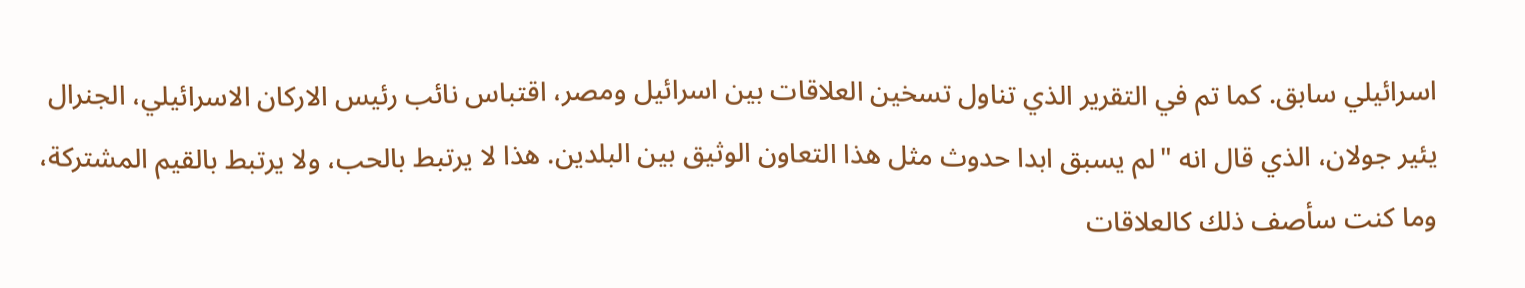اسرائيلي سابق. كما تم في التقرير الذي تناول تسخين العلاقات بين اسرائيل ومصر، اقتباس نائب رئيس الاركان الاسرائيلي، الجنرال يئير جولان، الذي قال انه "لم يسبق ابدا حدوث مثل هذا التعاون الوثيق بين البلدين. هذا لا يرتبط بالحب، ولا يرتبط بالقيم المشتركة، وما كنت سأصف ذلك كالعلاقات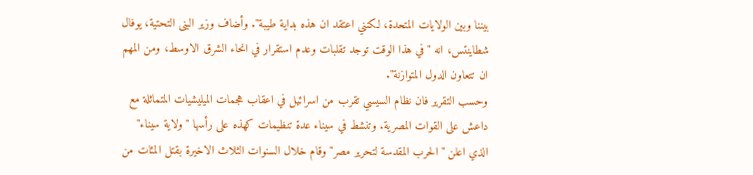بيننا وبين الولايات المتحدة، لكنني اعتقد ان هذه بداية طيبة". وأضاف وزير البنى التحتية، يوفال شطاينتس، انه "في هذا الوقت توجد تقلبات وعدم استقرار في انحاء الشرق الاوسط، ومن المهم ان تتعاون الدول المتوازنة".
وحسب التقرير فان نظام السيسي تقرب من اسرائيل في اعقاب هجمات الميليشيات المتماثلة مع داعش على القوات المصرية. وتنشط في سيناء عدة تنظيمات كهذه على رأسها "ولاية سيناء" الذي اعلن "الحرب المقدسة لتحرير مصر" وقام خلال السنوات الثلاث الاخيرة بقتل المئات من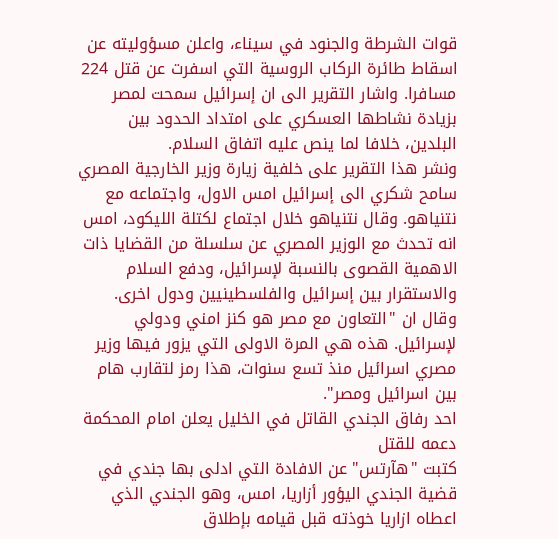قوات الشرطة والجنود في سيناء، واعلن مسؤوليته عن اسقاط طائرة الركاب الروسية التي اسفرت عن قتل 224 مسافرا. واشار التقرير الى ان إسرائيل سمحت لمصر بزيادة نشاطها العسكري على امتداد الحدود بين البلدين، خلافا لما ينص عليه اتفاق السلام.
ونشر هذا التقرير على خلفية زيارة وزير الخارجية المصري سامح شكري الى إسرائيل امس الاول، واجتماعه مع نتنياهو. وقال نتنياهو خلال اجتماع لكتلة الليكود، امس انه تحدث مع الوزير المصري عن سلسلة من القضايا ذات الاهمية القصوى بالنسبة لإسرائيل، ودفع السلام والاستقرار بين إسرائيل والفلسطينيين ودول اخرى. وقال ان "التعاون مع مصر هو كنز امني ودولي لإسرائيل. هذه هي المرة الاولى التي يزور فيها وزير مصري اسرائيل منذ تسع سنوات، هذا رمز لتقارب هام بين اسرائيل ومصر".
احد رفاق الجندي القاتل في الخليل يعلن امام المحكمة دعمه للقتل
كتبت "هآرتس" عن الافادة التي ادلى بها جندي في قضية الجندي اليؤور أزاريا، امس، وهو الجندي الذي اعطاه ازاريا خوذته قبل قيامه بإطلاق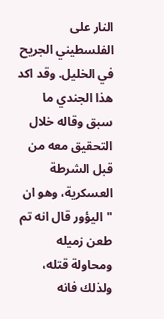النار على الفلسطيني الجريح في الخليل. وقد اكد هذا الجندي ما سبق وقاله خلال التحقيق معه من قبل الشرطة العسكرية، وهو ان "اليؤور قال انه تم طعن زميله ومحاولة قتله، ولذلك فانه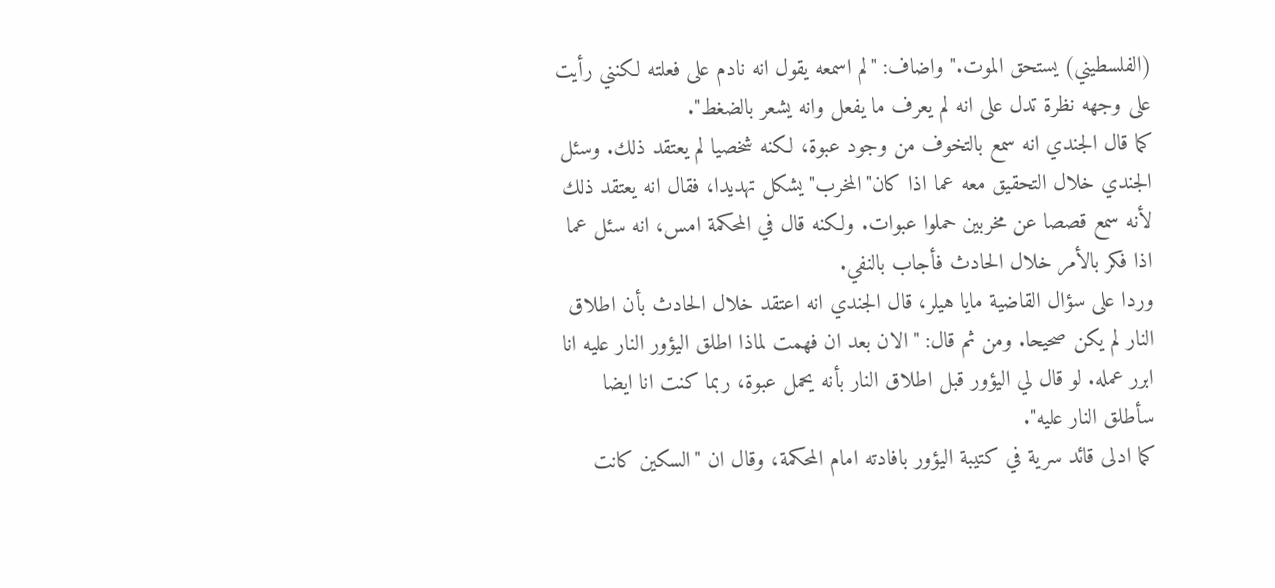(الفلسطيني) يستحق الموت." واضاف: "لم اسمعه يقول انه نادم على فعلته لكنني رأيت على وجهه نظرة تدل على انه لم يعرف ما يفعل وانه يشعر بالضغط".
كما قال الجندي انه سمع بالتخوف من وجود عبوة، لكنه شخصيا لم يعتقد ذلك. وسئل الجندي خلال التحقيق معه عما اذا كان"المخرب" يشكل تهديدا، فقال انه يعتقد ذلك لأنه سمع قصصا عن مخربين حملوا عبوات. ولكنه قال في المحكمة امس، انه سئل عما اذا فكر بالأمر خلال الحادث فأجاب بالنفي.
وردا على سؤال القاضية مايا هيلر، قال الجندي انه اعتقد خلال الحادث بأن اطلاق النار لم يكن صحيحا. ومن ثم قال: "الان بعد ان فهمت لماذا اطلق اليؤور النار عليه انا ابرر عمله. لو قال لي اليؤور قبل اطلاق النار بأنه يحمل عبوة، ربما كنت انا ايضا سأطلق النار عليه".
كما ادلى قائد سرية في كتيبة اليؤور بافادته امام المحكمة، وقال ان "السكين كانت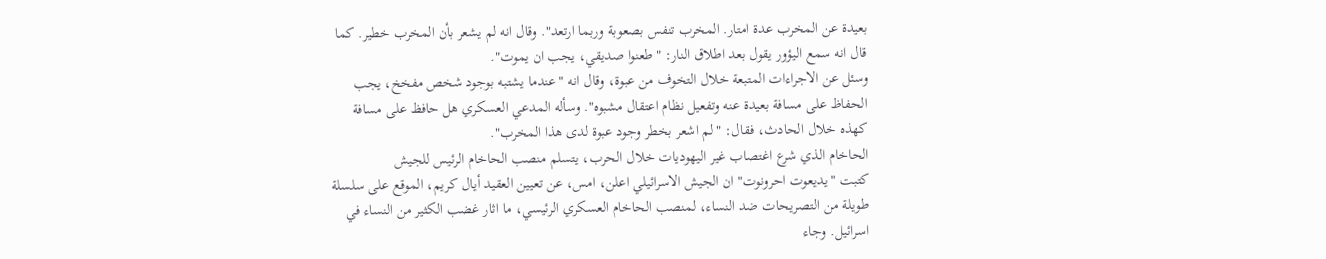بعيدة عن المخرب عدة امتار. المخرب تنفس بصعوبة وربما ارتعد". وقال انه لم يشعر بأن المخرب خطير. كما قال انه سمع اليؤور يقول بعد اطلاق النار: "طعنوا صديقي، يجب ان يموت".
وسئل عن الاجراءات المتبعة خلال التخوف من عبوة، وقال انه "عندما يشتبه بوجود شخص مفخخ، يجب الحفاظ على مسافة بعيدة عنه وتفعيل نظام اعتقال مشبوه". وسأله المدعي العسكري هل حافظ على مسافة كهذه خلال الحادث، فقال: "لم اشعر بخطر وجود عبوة لدى هذا المخرب".
الحاخام الذي شرع اغتصاب غير اليهوديات خلال الحرب، يتسلم منصب الحاخام الرئيس للجيش
كتبت "يديعوت احرونوت" ان الجيش الاسرائيلي اعلن، امس، عن تعيين العقيد أيال كريم، الموقع على سلسلة طويلة من التصريحات ضد النساء، لمنصب الحاخام العسكري الرئيسي، ما اثار غضب الكثير من النساء في اسرائيل. وجاء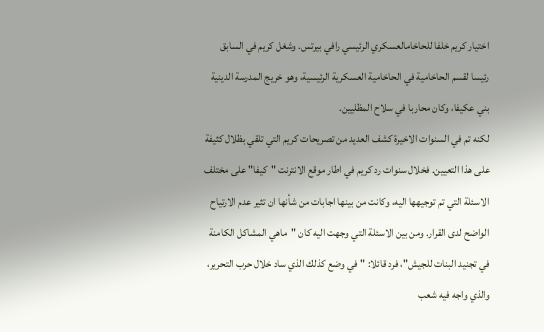اختيار كريم خلفا للحاخامالعسكري الرئيسي رافي بيرتس. وشغل كريم في السابق رئيسا لقسم الحاخامية في الحاخامية العسكرية الرئيسية، وهو خريج المدرسة الدينية بني عكيفا، وكان محاربا في سلاح المظليين.
لكنه تم في السنوات الاخيرة كشف العديد من تصريحات كريم التي تلقي بظلال كثيفة على هذا التعيين. فخلال سنوات رد كريم في اطار موقع الانترنت "كيفا" على مختلف الاسئلة التي تم توجيهها اليه، وكانت من بينها اجابات من شأنها ان تثير عدم الارتياح الواضح لدى القرار. ومن بين الاسئلة التي وجهت اليه كان "ماهي المشاكل الكامنة في تجنيد البنات للجيش"، فرد قائلا: "في وضع كذلك الذي ساد خلال حرب التحرير، والذي واجه فيه شعب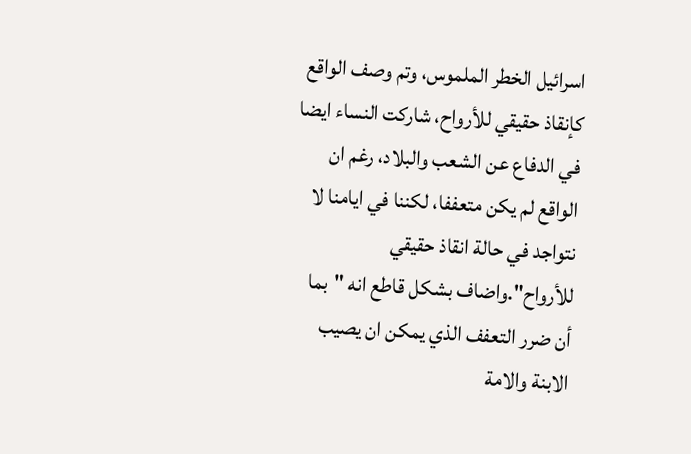اسرائيل الخطر الملموس، وتم وصف الواقع كإنقاذ حقيقي للأرواح، شاركت النساء ايضا في الدفاع عن الشعب والبلاد، رغم ان الواقع لم يكن متعففا، لكننا في ايامنا لا نتواجد في حالة انقاذ حقيقي للأرواح".واضاف بشكل قاطع انه "بما أن ضرر التعفف الذي يمكن ان يصيب الابنة والامة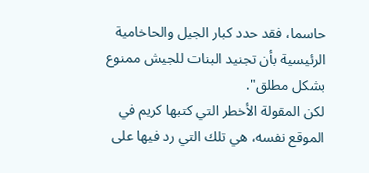حاسما، فقد حدد كبار الجيل والحاخامية الرئيسية بأن تجنيد البنات للجيش ممنوع بشكل مطلق".
لكن المقولة الأخطر التي كتبها كريم في الموقع نفسه، هي تلك التي رد فيها على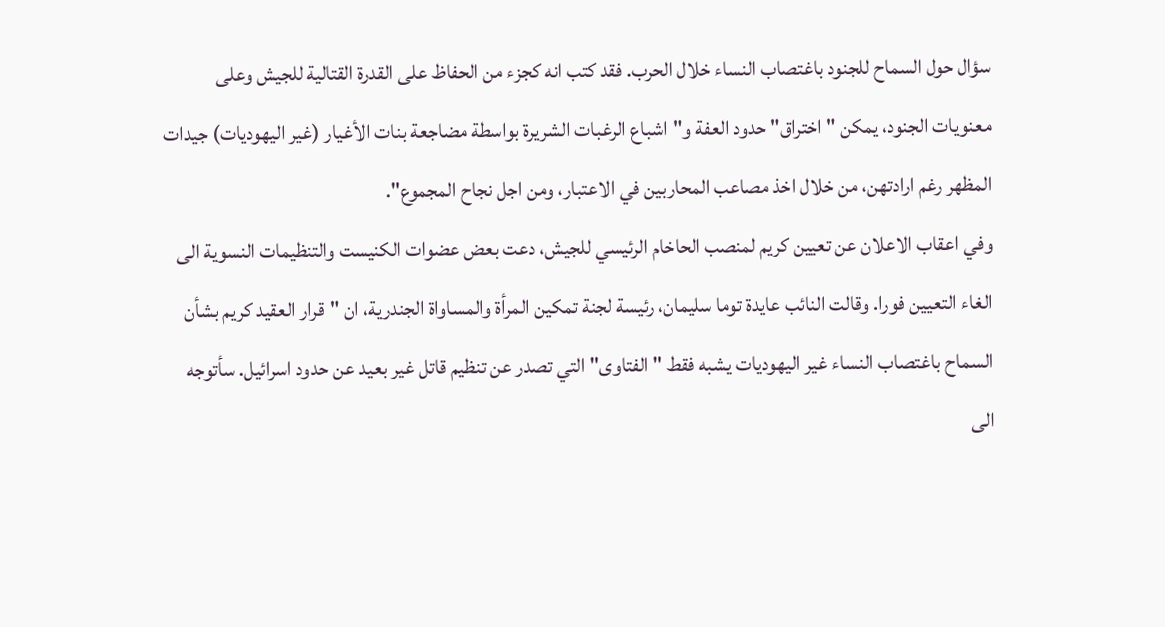سؤال حول السماح للجنود باغتصاب النساء خلال الحرب. فقد كتب انه كجزء من الحفاظ على القدرة القتالية للجيش وعلى معنويات الجنود، يمكن "اختراق" حدود العفة و"اشباع الرغبات الشريرة بواسطة مضاجعة بنات الأغيار (غير اليهوديات) جيدات المظهر رغم ارادتهن، من خلال اخذ مصاعب المحاربين في الاعتبار، ومن اجل نجاح المجموع".
وفي اعقاب الاعلان عن تعيين كريم لمنصب الحاخام الرئيسي للجيش، دعت بعض عضوات الكنيست والتنظيمات النسوية الى الغاء التعيين فورا. وقالت النائب عايدة توما سليمان، رئيسة لجنة تمكين المرأة والمساواة الجندرية، ان "قرار العقيد كريم بشأن السماح باغتصاب النساء غير اليهوديات يشبه فقط "الفتاوى" التي تصدر عن تنظيم قاتل غير بعيد عن حدود اسرائيل. سأتوجه الى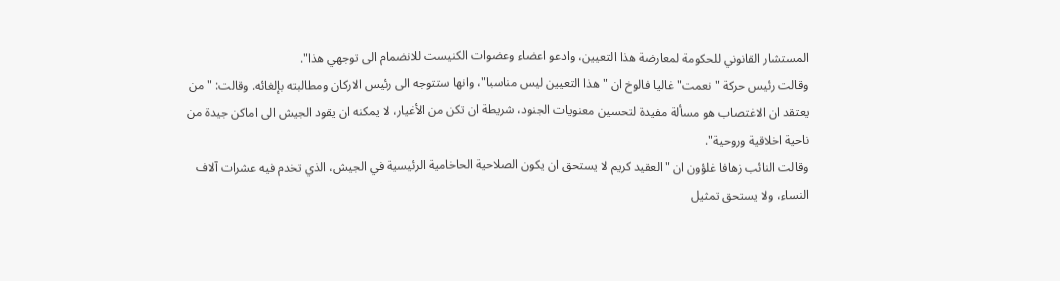المستشار القانوني للحكومة لمعارضة هذا التعيين، وادعو اعضاء وعضوات الكنيست للانضمام الى توجهي هذا".
وقالت رئيس حركة "نعمت" غاليا فالوخ ان "هذا التعيين ليس مناسبا"، وانها ستتوجه الى رئيس الاركان ومطالبته بإلغائه. وقالت: "من يعتقد ان الاغتصاب هو مسألة مفيدة لتحسين معنويات الجنود، شريطة ان تكن من الأغيار، لا يمكنه ان يقود الجيش الى اماكن جيدة من ناحية اخلاقية وروحية".
وقالت النائب زهافا غلؤون ان "العقيد كريم لا يستحق ان يكون الصلاحية الحاخامية الرئيسية في الجيش، الذي تخدم فيه عشرات آلاف النساء، ولا يستحق تمثيل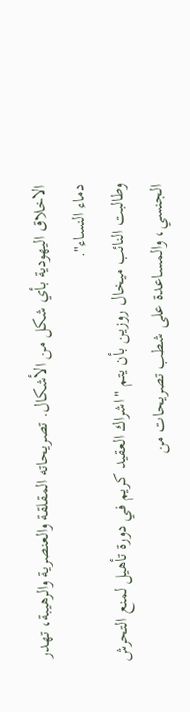الاخلاق اليهودية بأي شكل من الأشكال. تصريحاته المقلقة والعنصرية والرهيبة، تهدر دماء النساء".
وطالبت النائب ميخال روزين بأن يتم "اشراك العقيد كريم في دورة تأهيل لمنع التحرش الجنسي، والمساعدة على شطب تصريحات من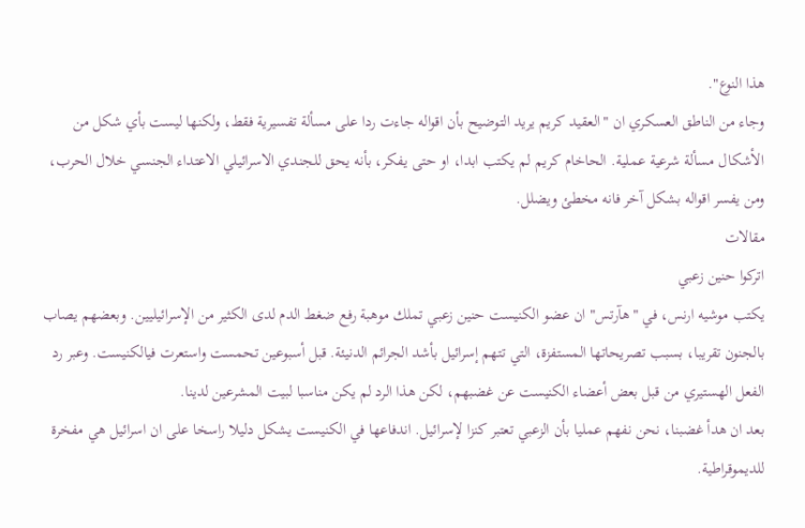هذا النوع".
وجاء من الناطق العسكري ان "العقيد كريم يريد التوضيح بأن اقواله جاءت ردا على مسألة تفسيرية فقط، ولكنها ليست بأي شكل من الأشكال مسألة شرعية عملية. الحاخام كريم لم يكتب ابدا، او حتى يفكر، بأنه يحق للجندي الاسرائيلي الاعتداء الجنسي خلال الحرب، ومن يفسر اقواله بشكل آخر فانه مخطئ ويضلل.
مقالات
اتركوا حنين زعبي
يكتب موشيه ارنس، في "هآرتس" ان عضو الكنيست حنين زعبي تملك موهبة رفع ضغط الدم لدى الكثير من الإسرائيليين. وبعضهم يصاب بالجنون تقريبا، بسبب تصريحاتها المستفزة، التي تتهم إسرائيل بأشد الجرائم الدنيئة. قبل أسبوعين تحمست واستعرت فيالكنيست. وعبر رد الفعل الهستيري من قبل بعض أعضاء الكنيست عن غضبهم، لكن هذا الرد لم يكن مناسبا لبيت المشرعين لدينا.
بعد ان هدأ غضبنا، نحن نفهم عمليا بأن الزعبي تعتبر كنزا لإسرائيل. اندفاعها في الكنيست يشكل دليلا راسخا على ان اسرائيل هي مفخرة للديموقراطية.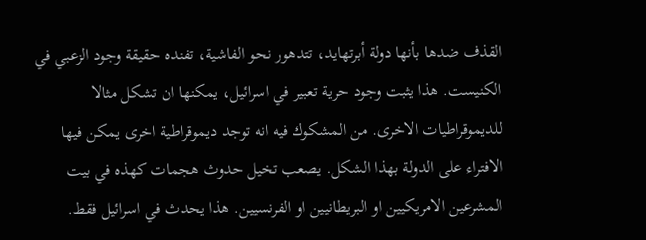القذف ضدها بأنها دولة أبرتهايد، تتدهور نحو الفاشية، تفنده حقيقة وجود الزعبي في الكنيست. هذا يثبت وجود حرية تعبير في اسرائيل، يمكنها ان تشكل مثالا للديموقراطيات الاخرى. من المشكوك فيه انه توجد ديموقراطية اخرى يمكن فيها الافتراء على الدولة بهذا الشكل. يصعب تخيل حدوث هجمات كهذه في بيت المشرعين الامريكيين او البريطانيين او الفرنسيين. هذا يحدث في اسرائيل فقط.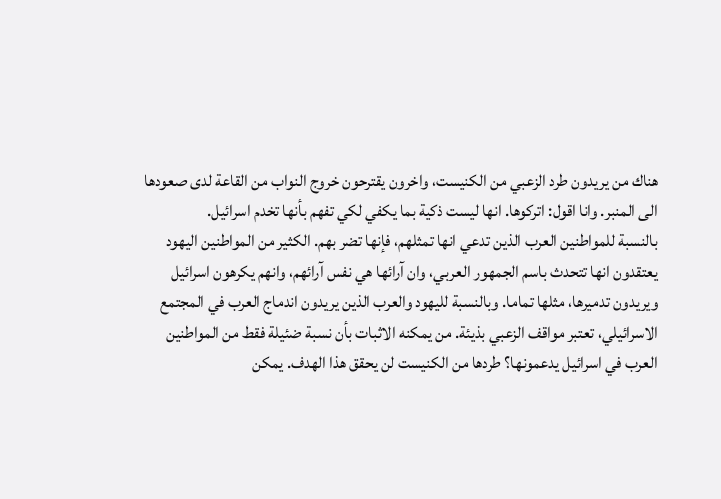هناك من يريدون طرد الزعبي من الكنيست، واخرون يقترحون خروج النواب من القاعة لدى صعودها الى المنبر. وانا اقول: اتركوها. انها ليست ذكية بما يكفي لكي تفهم بأنها تخدم اسرائيل.
بالنسبة للمواطنين العرب الذين تدعي انها تمثلهم، فإنها تضر بهم. الكثير من المواطنين اليهود يعتقدون انها تتحدث باسم الجمهور العربي، وان آرائها هي نفس آرائهم، وانهم يكرهون اسرائيل ويريدون تدميرها، مثلها تماما. وبالنسبة لليهود والعرب الذين يريدون اندماج العرب في المجتمع الاسرائيلي، تعتبر مواقف الزعبي بذيئة. من يمكنه الاثبات بأن نسبة ضئيلة فقط من المواطنين العرب في اسرائيل يدعمونها؟ طردها من الكنيست لن يحقق هذا الهدف. يمكن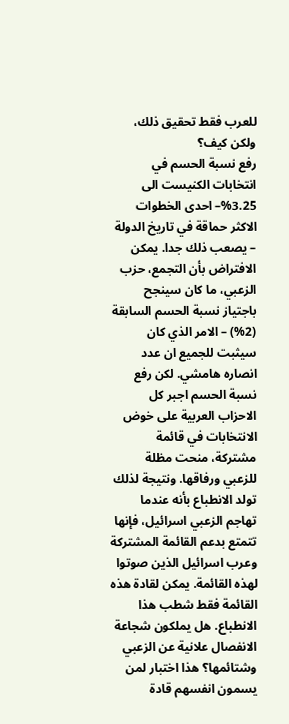للعرب فقط تحقيق ذلك، ولكن كيف؟
رفع نسبة الحسم في انتخابات الكنيست الى 3.25%– احدى الخطوات الاكثر حماقة في تاريخ الدولة – يصعب ذلك جدا. يمكن الافتراض بأن التجمع، حزب الزعبي، ما كان سينجح باجتياز نسبة الحسم السابقة (2%) – الامر الذي كان سيثبت للجميع ان عدد انصاره هامشي. لكن رفع نسبة الحسم اجبر كل الاحزاب العربية على خوض الانتخابات في قائمة مشتركة، منحت مظلة للزعبي ورفاقها. ونتيجة لذلك تولد الانطباع بأنه عندما تهاجم الزعبي اسرائيل، فإنها تتمتع بدعم القائمة المشتركة وعرب اسرائيل الذين صوتوا لهذه القائمة. يمكن لقادة هذه القائمة فقط شطب هذا الانطباع. هل يملكون شجاعة الانفصال علانية عن الزعبي وشتائمها؟ هذا اختبار لمن يسمون انفسهم قادة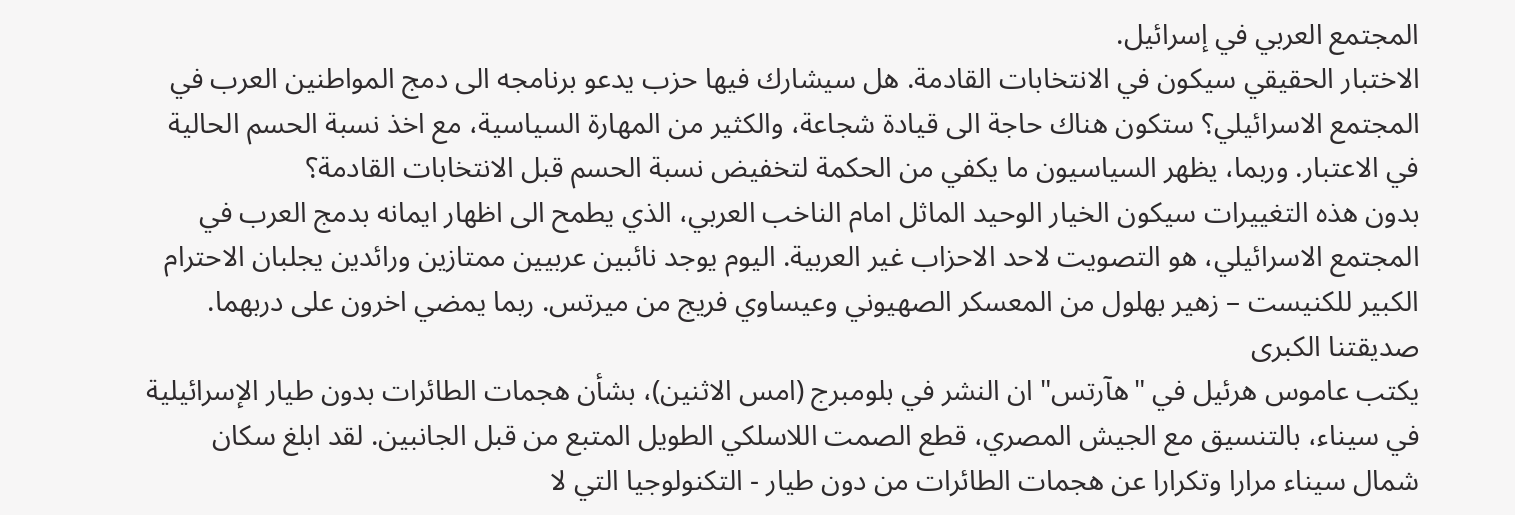المجتمع العربي في إسرائيل.
الاختبار الحقيقي سيكون في الانتخابات القادمة. هل سيشارك فيها حزب يدعو برنامجه الى دمج المواطنين العرب في المجتمع الاسرائيلي؟ ستكون هناك حاجة الى قيادة شجاعة، والكثير من المهارة السياسية، مع اخذ نسبة الحسم الحالية في الاعتبار. وربما، يظهر السياسيون ما يكفي من الحكمة لتخفيض نسبة الحسم قبل الانتخابات القادمة؟
بدون هذه التغييرات سيكون الخيار الوحيد الماثل امام الناخب العربي، الذي يطمح الى اظهار ايمانه بدمج العرب في المجتمع الاسرائيلي، هو التصويت لاحد الاحزاب غير العربية. اليوم يوجد نائبين عربيين ممتازين ورائدين يجلبان الاحترام الكبير للكنيست – زهير بهلول من المعسكر الصهيوني وعيساوي فريج من ميرتس. ربما يمضي اخرون على دربهما.
صديقتنا الكبرى
يكتب عاموس هرئيل في "هآرتس" ان النشر في بلومبرج (امس الاثنين)، بشأن هجمات الطائرات بدون طيار الإسرائيلية في سيناء، بالتنسيق مع الجيش المصري، قطع الصمت اللاسلكي الطويل المتبع من قبل الجانبين. لقد ابلغ سكان شمال سيناء مرارا وتكرارا عن هجمات الطائرات من دون طيار - التكنولوجيا التي لا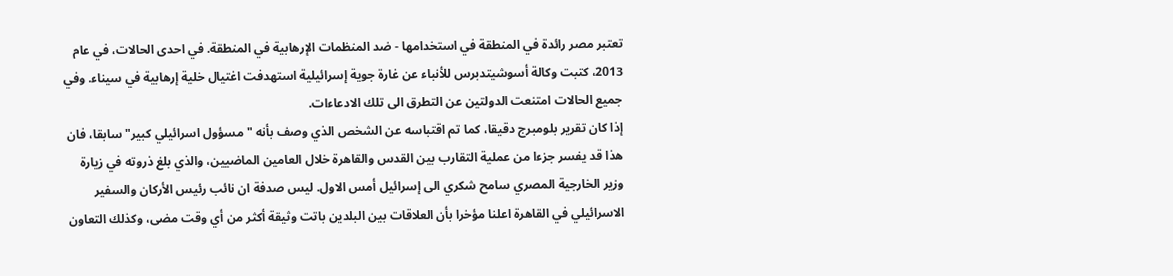تعتبر مصر رائدة في المنطقة في استخدامها - ضد المنظمات الإرهابية في المنطقة. في احدى الحالات، في عام 2013، كتبت وكالة أسوشيتدبرس للأنباء عن غارة جوية إسرائيلية استهدفت اغتيال خلية إرهابية في سيناء. وفي جميع الحالات امتنعت الدولتين عن التطرق الى تلك الادعاءات.
إذا كان تقرير بلومبرج دقيقا، كما تم اقتباسه عن الشخص الذي وصف بأنه "مسؤول اسرائيلي كبير" سابقا، فان هذا قد يفسر جزءا من عملية التقارب بين القدس والقاهرة خلال العامين الماضيين، والذي بلغ ذروته في زيارة وزير الخارجية المصري سامح شكري الى إسرائيل أمس الاول. ليس صدفة ان نائب رئيس الأركان والسفير الاسرائيلي في القاهرة اعلنا مؤخرا بأن العلاقات بين البلدين باتت وثيقة أكثر من أي وقت مضى، وكذلك التعاون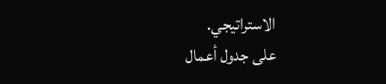الاستراتيجي.
على جدول أعمال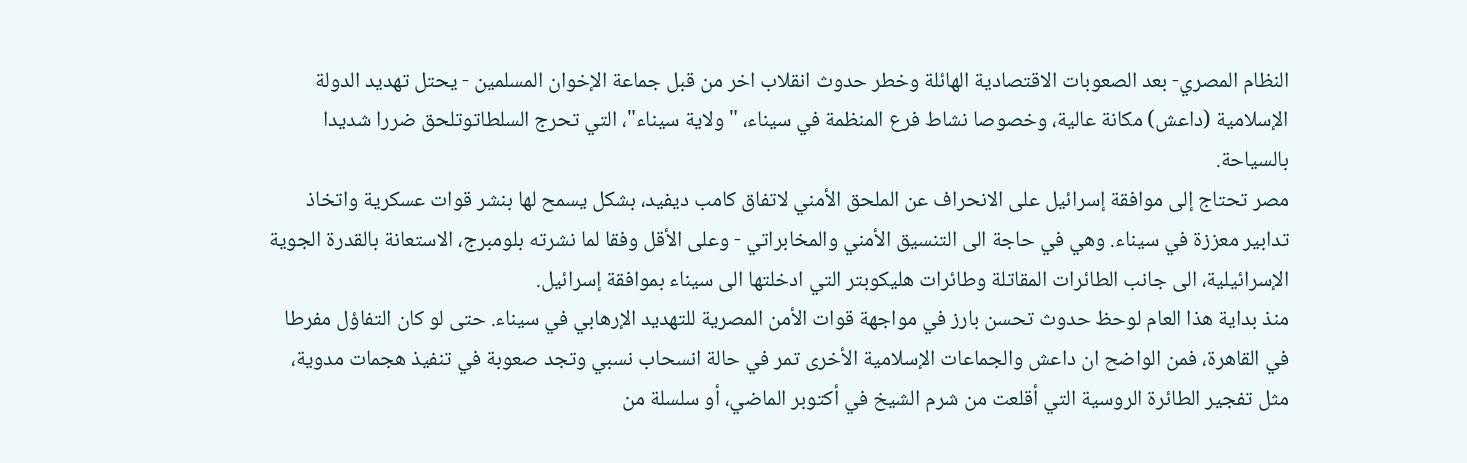النظام المصري- بعد الصعوبات الاقتصادية الهائلة وخطر حدوث انقلاب اخر من قبل جماعة الإخوان المسلمين - يحتل تهديد الدولة الإسلامية (داعش) مكانة عالية، وخصوصا نشاط فرع المنظمة في سيناء، "ولاية سيناء"، التي تحرج السلطاتوتلحق ضررا شديدا بالسياحة.
مصر تحتاج إلى موافقة إسرائيل على الانحراف عن الملحق الأمني لاتفاق كامب ديفيد، بشكل يسمح لها بنشر قوات عسكرية واتخاذ تدابير معززة في سيناء. وهي في حاجة الى التنسيق الأمني والمخابراتي - وعلى الأقل وفقا لما نشرته بلومبرج، الاستعانة بالقدرة الجوية الإسرائيلية، الى جانب الطائرات المقاتلة وطائرات هليكوبتر التي ادخلتها الى سيناء بموافقة إسرائيل.
منذ بداية هذا العام لوحظ حدوث تحسن بارز في مواجهة قوات الأمن المصرية للتهديد الإرهابي في سيناء. حتى لو كان التفاؤل مفرطا في القاهرة، فمن الواضح ان داعش والجماعات الإسلامية الأخرى تمر في حالة انسحاب نسبي وتجد صعوبة في تنفيذ هجمات مدوية، مثل تفجير الطائرة الروسية التي أقلعت من شرم الشيخ في أكتوبر الماضي، أو سلسلة من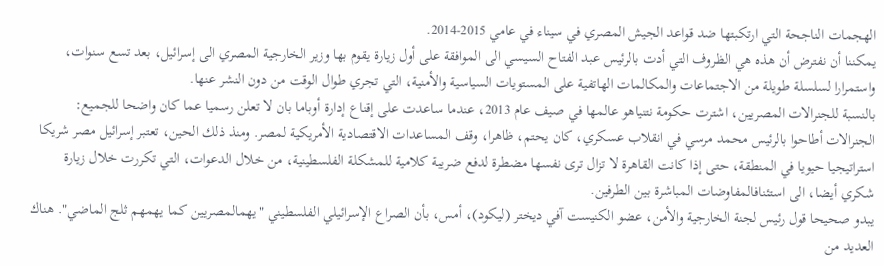الهجمات الناجحة التي ارتكبتها ضد قواعد الجيش المصري في سيناء في عامي 2015-2014.
يمكننا أن نفترض أن هذه هي الظروف التي أدت بالرئيس عبد الفتاح السيسي الى الموافقة على أول زيارة يقوم بها وزير الخارجية المصري الى إسرائيل، بعد تسع سنوات، واستمرارا لسلسلة طويلة من الاجتماعات والمكالمات الهاتفية على المستويات السياسية والأمنية، التي تجري طوال الوقت من دون النشر عنها.
بالنسبة للجنرالات المصريين، اشترت حكومة نتنياهو عالمها في صيف عام 2013، عندما ساعدت على إقناع إدارة أوباما بان لا تعلن رسميا عما كان واضحا للجميع: الجنرالات أطاحوا بالرئيس محمد مرسي في انقلاب عسكري، كان يحتم، ظاهرا، وقف المساعدات الاقتصادية الأمريكية لمصر. ومنذ ذلك الحين، تعتبر إسرائيل مصر شريكا استراتيجيا حيويا في المنطقة، حتى إذا كانت القاهرة لا تزال ترى نفسها مضطرة لدفع ضريبة كلامية للمشكلة الفلسطينية، من خلال الدعوات، التي تكررت خلال زيارة شكري أيضا، الى استئنافالمفاوضات المباشرة بين الطرفين.
يبدو صحيحا قول رئيس لجنة الخارجية والأمن، عضو الكنيست آفي ديختر (ليكود)، أمس، بأن الصراع الإسرائيلي الفلسطيني "يهمالمصريين كما يهمهم ثلج الماضي". هناك العديد من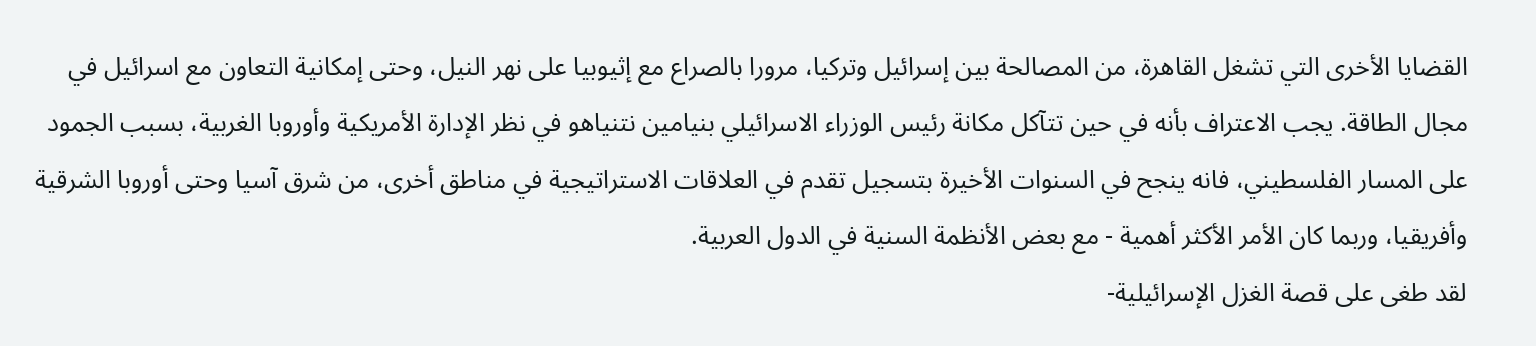القضايا الأخرى التي تشغل القاهرة، من المصالحة بين إسرائيل وتركيا، مرورا بالصراع مع إثيوبيا على نهر النيل، وحتى إمكانية التعاون مع اسرائيل في مجال الطاقة. يجب الاعتراف بأنه في حين تتآكل مكانة رئيس الوزراء الاسرائيلي بنيامين نتنياهو في نظر الإدارة الأمريكية وأوروبا الغربية، بسبب الجمود على المسار الفلسطيني، فانه ينجح في السنوات الأخيرة بتسجيل تقدم في العلاقات الاستراتيجية في مناطق أخرى، من شرق آسيا وحتى أوروبا الشرقية وأفريقيا، وربما كان الأمر الأكثر أهمية - مع بعض الأنظمة السنية في الدول العربية.
لقد طغى على قصة الغزل الإسرائيلية-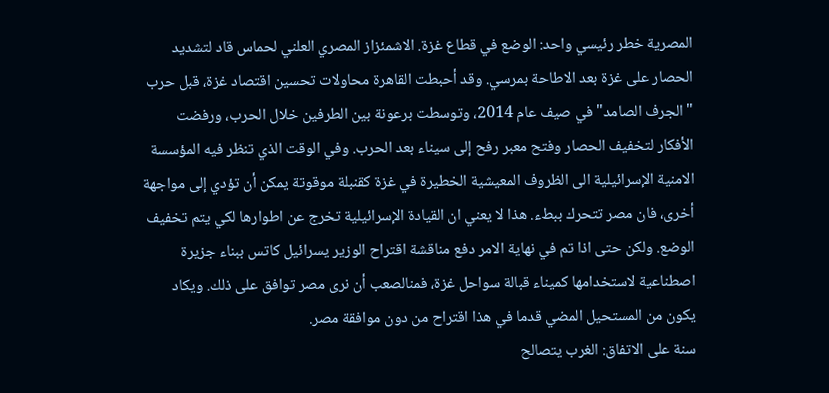المصرية خطر رئيسي واحد: الوضع في قطاع غزة. الاشمئزاز المصري العلني لحماس قاد لتشديد الحصار على غزة بعد الاطاحة بمرسي. وقد أحبطت القاهرة محاولات تحسين اقتصاد غزة، قبل حرب "الجرف الصامد" في صيف عام 2014، وتوسطت برعونة بين الطرفين خلال الحرب، ورفضت الأفكار لتخفيف الحصار وفتح معبر رفح إلى سيناء بعد الحرب. وفي الوقت الذي تنظر فيه المؤسسة الامنية الإسرائيلية الى الظروف المعيشية الخطيرة في غزة كقنبلة موقوتة يمكن أن تؤدي إلى مواجهة أخرى، فان مصر تتحرك ببطء. هذا لا يعني ان القيادة الإسرائيلية تخرج عن اطوارها لكي يتم تخفيف الوضع. ولكن حتى اذا تم في نهاية الامر دفع مناقشة اقتراح الوزير يسرائيل كاتس ببناء جزيرة اصطناعية لاستخدامها كميناء قبالة سواحل غزة، فمنالصعب أن نرى مصر توافق على ذلك. ويكاد يكون من المستحيل المضي قدما في هذا اقتراح من دون موافقة مصر.
سنة على الاتفاق: الغرب يتصالح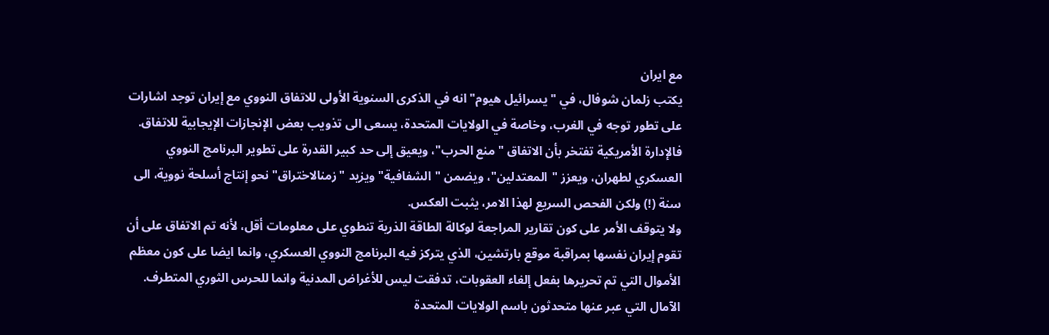مع ايران
يكتب زلمان شوفال، في "يسرائيل هيوم" انه في الذكرى السنوية الأولى للاتفاق النووي مع إيران توجد اشارات على تطور توجه في الغرب، وخاصة في الولايات المتحدة، يسعى الى تذويب بعض الإنجازات الإيجابية للاتفاق. فالإدارة الأمريكية تفتخر بأن الاتفاق "منع الحرب"، ويعيق إلى حد كبير القدرة على تطوير البرنامج النووي العسكري لطهران، ويعزز "المعتدلين"، ويضمن "الشفافية" ويزيد "زمنالاختراق" نحو إنتاج أسلحة نووية، الى سنة (!) ولكن الفحص السريع لهذا الامر، يثبت العكس.
ولا يتوقف الأمر على كون تقارير المراجعة لوكالة الطاقة الذرية تنطوي على معلومات أقل، لأنه تم الاتفاق على أن تقوم إيران نفسها بمراقبة موقع بارتشين، الذي يتركز فيه البرنامج النووي العسكري، وانما ايضا على كون معظم الأموال التي تم تحريرها بفعل إلغاء العقوبات، تدفقت ليس للأغراض المدنية وانما للحرس الثوري المتطرف. الآمال التي عبر عنها متحدثون باسم الولايات المتحدة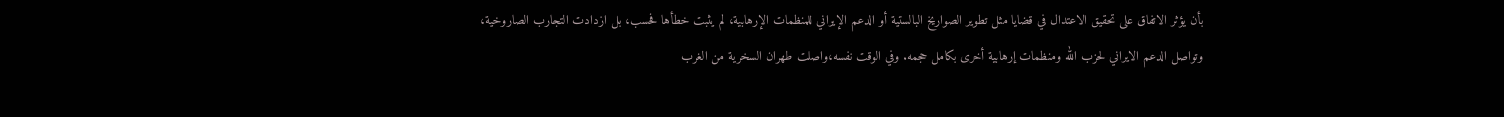بأن يؤثر الاتفاق على تحقيق الاعتدال في قضايا مثل تطوير الصواريخ البالستية أو الدعم الإيراني للمنظمات الإرهابية، لم يثبت خطأها فحسب، بل ازدادت التجارب الصاروخية، وتواصل الدعم الايراني لحزب الله ومنظمات إرهابية أخرى بكامل حجمه. وفي الوقت نفسه،واصلت طهران السخرية من الغرب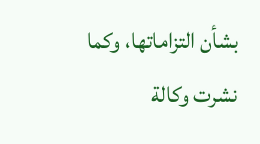بشأن التزاماتها، وكما نشرت وكالة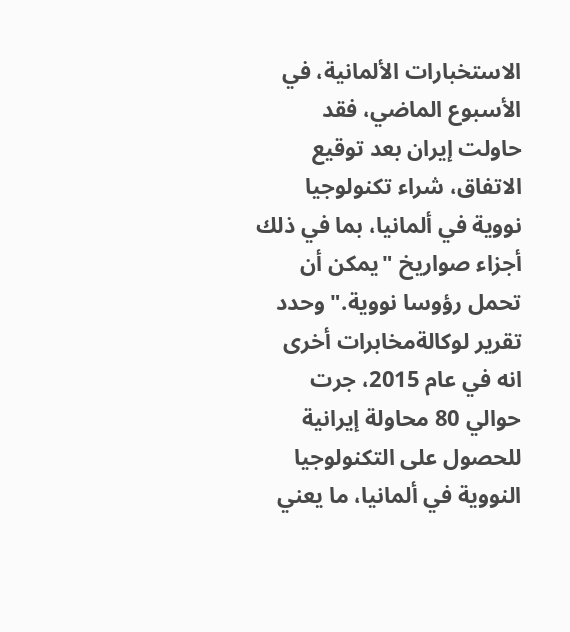الاستخبارات الألمانية، في الأسبوع الماضي، فقد حاولت إيران بعد توقيع الاتفاق، شراء تكنولوجيا نووية في ألمانيا، بما في ذلك أجزاء صواريخ "يمكن أن تحمل رؤوسا نووية." وحدد تقرير لوكالةمخابرات أخرى انه في عام 2015، جرت حوالي 80 محاولة إيرانية للحصول على التكنولوجيا النووية في ألمانيا، ما يعني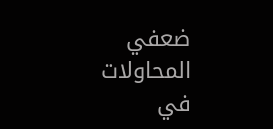ضعفي المحاولات في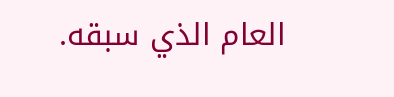العام الذي سبقه.